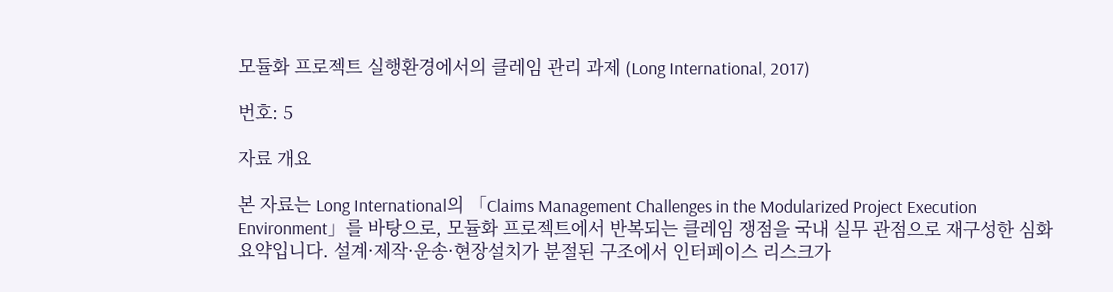모듈화 프로젝트 실행환경에서의 클레임 관리 과제 (Long International, 2017)

번호: 5

자료 개요

본 자료는 Long International의 「Claims Management Challenges in the Modularized Project Execution Environment」를 바탕으로, 모듈화 프로젝트에서 반복되는 클레임 쟁점을 국내 실무 관점으로 재구성한 심화 요약입니다. 설계·제작·운송·현장설치가 분절된 구조에서 인터페이스 리스크가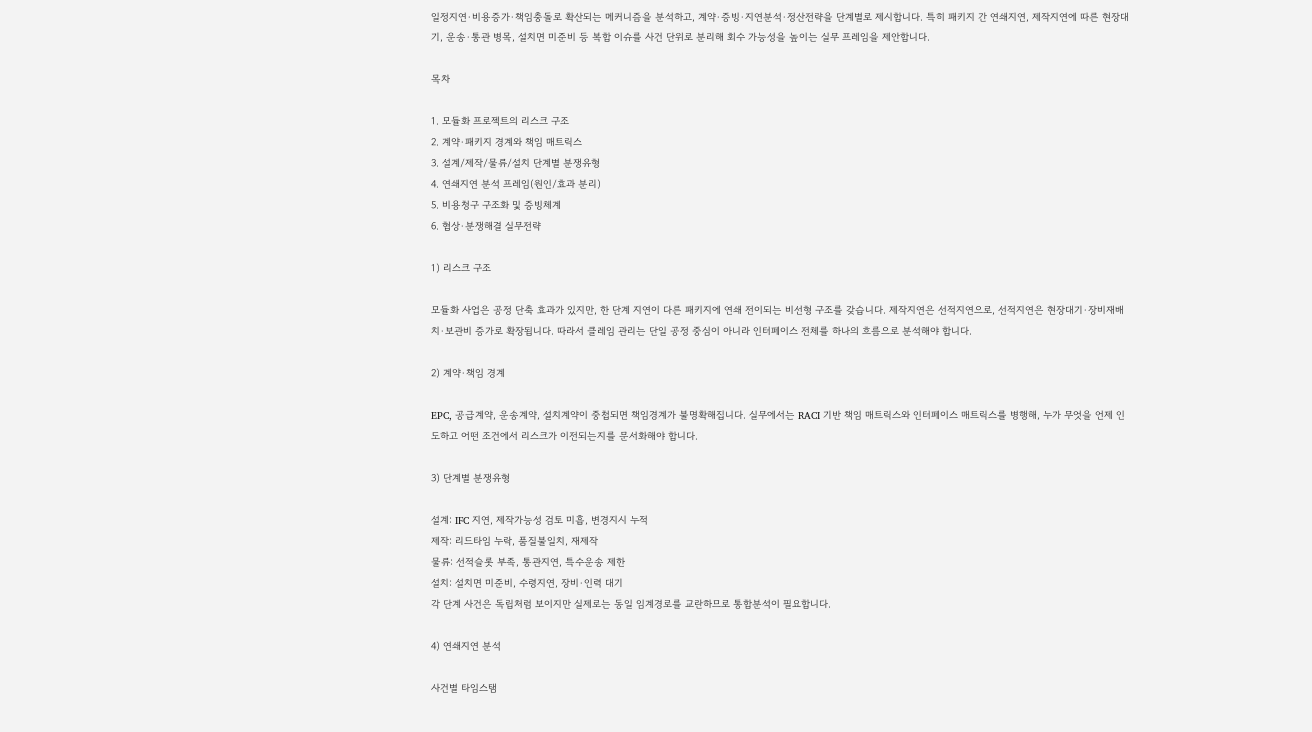일정지연·비용증가·책임충돌로 확산되는 메커니즘을 분석하고, 계약·증빙·지연분석·정산전략을 단계별로 제시합니다. 특히 패키지 간 연쇄지연, 제작지연에 따른 현장대기, 운송·통관 병목, 설치면 미준비 등 복합 이슈를 사건 단위로 분리해 회수 가능성을 높이는 실무 프레임을 제안합니다.

목차

1. 모듈화 프로젝트의 리스크 구조
2. 계약·패키지 경계와 책임 매트릭스
3. 설계/제작/물류/설치 단계별 분쟁유형
4. 연쇄지연 분석 프레임(원인/효과 분리)
5. 비용청구 구조화 및 증빙체계
6. 협상·분쟁해결 실무전략

1) 리스크 구조

모듈화 사업은 공정 단축 효과가 있지만, 한 단계 지연이 다른 패키지에 연쇄 전이되는 비선형 구조를 갖습니다. 제작지연은 선적지연으로, 선적지연은 현장대기·장비재배치·보관비 증가로 확장됩니다. 따라서 클레임 관리는 단일 공정 중심이 아니라 인터페이스 전체를 하나의 흐름으로 분석해야 합니다.

2) 계약·책임 경계

EPC, 공급계약, 운송계약, 설치계약이 중첩되면 책임경계가 불명확해집니다. 실무에서는 RACI 기반 책임 매트릭스와 인터페이스 매트릭스를 병행해, 누가 무엇을 언제 인도하고 어떤 조건에서 리스크가 이전되는지를 문서화해야 합니다.

3) 단계별 분쟁유형

설계: IFC 지연, 제작가능성 검토 미흡, 변경지시 누적
제작: 리드타임 누락, 품질불일치, 재제작
물류: 선적슬롯 부족, 통관지연, 특수운송 제한
설치: 설치면 미준비, 수령지연, 장비·인력 대기
각 단계 사건은 독립처럼 보이지만 실제로는 동일 임계경로를 교란하므로 통합분석이 필요합니다.

4) 연쇄지연 분석

사건별 타임스탬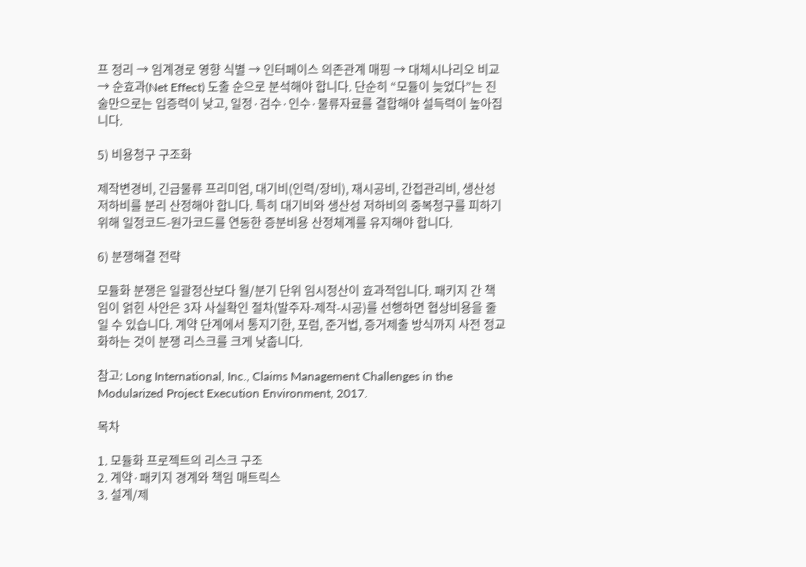프 정리 → 임계경로 영향 식별 → 인터페이스 의존관계 매핑 → 대체시나리오 비교 → 순효과(Net Effect) 도출 순으로 분석해야 합니다. 단순히 “모듈이 늦었다”는 진술만으로는 입증력이 낮고, 일정·검수·인수·물류자료를 결합해야 설득력이 높아집니다.

5) 비용청구 구조화

제작변경비, 긴급물류 프리미엄, 대기비(인력/장비), 재시공비, 간접관리비, 생산성 저하비를 분리 산정해야 합니다. 특히 대기비와 생산성 저하비의 중복청구를 피하기 위해 일정코드-원가코드를 연동한 증분비용 산정체계를 유지해야 합니다.

6) 분쟁해결 전략

모듈화 분쟁은 일괄정산보다 월/분기 단위 임시정산이 효과적입니다. 패키지 간 책임이 얽힌 사안은 3자 사실확인 절차(발주자-제작-시공)를 선행하면 협상비용을 줄일 수 있습니다. 계약 단계에서 통지기한, 포럼, 준거법, 증거제출 방식까지 사전 정교화하는 것이 분쟁 리스크를 크게 낮춥니다.

참고: Long International, Inc., Claims Management Challenges in the Modularized Project Execution Environment, 2017.

목차

1. 모듈화 프로젝트의 리스크 구조
2. 계약·패키지 경계와 책임 매트릭스
3. 설계/제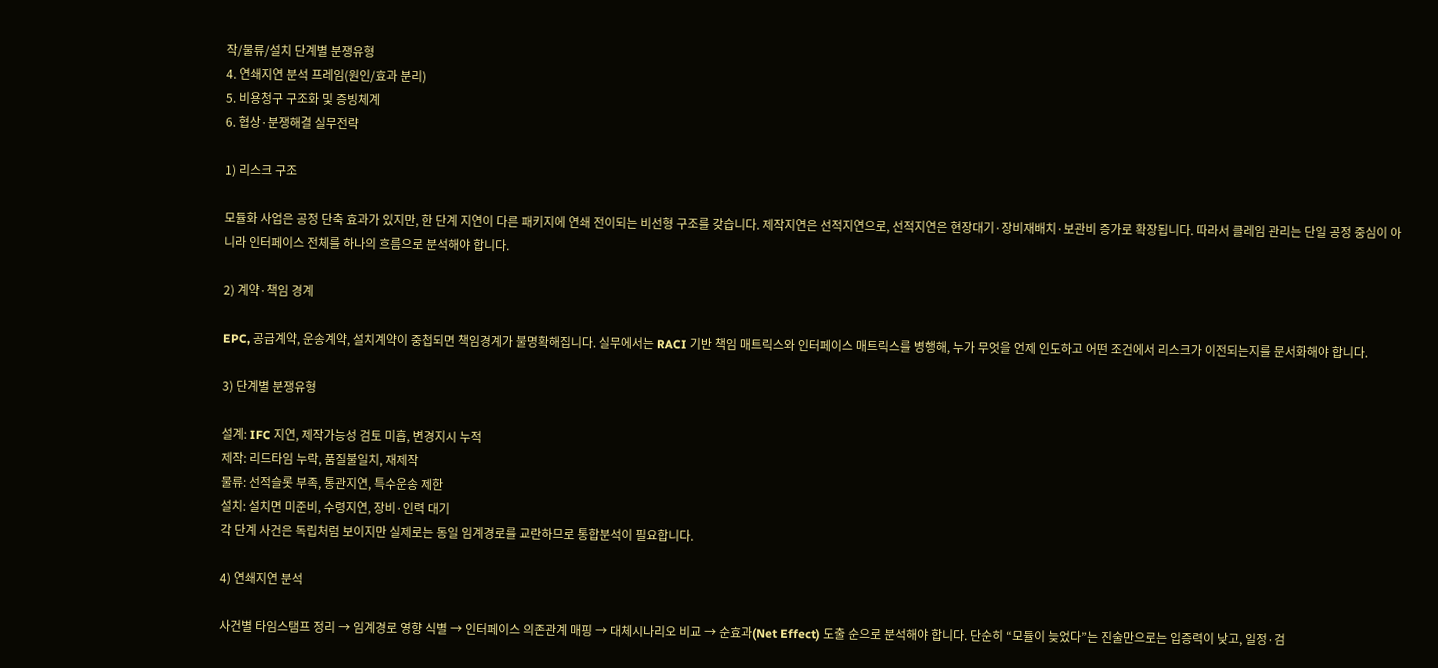작/물류/설치 단계별 분쟁유형
4. 연쇄지연 분석 프레임(원인/효과 분리)
5. 비용청구 구조화 및 증빙체계
6. 협상·분쟁해결 실무전략

1) 리스크 구조

모듈화 사업은 공정 단축 효과가 있지만, 한 단계 지연이 다른 패키지에 연쇄 전이되는 비선형 구조를 갖습니다. 제작지연은 선적지연으로, 선적지연은 현장대기·장비재배치·보관비 증가로 확장됩니다. 따라서 클레임 관리는 단일 공정 중심이 아니라 인터페이스 전체를 하나의 흐름으로 분석해야 합니다.

2) 계약·책임 경계

EPC, 공급계약, 운송계약, 설치계약이 중첩되면 책임경계가 불명확해집니다. 실무에서는 RACI 기반 책임 매트릭스와 인터페이스 매트릭스를 병행해, 누가 무엇을 언제 인도하고 어떤 조건에서 리스크가 이전되는지를 문서화해야 합니다.

3) 단계별 분쟁유형

설계: IFC 지연, 제작가능성 검토 미흡, 변경지시 누적
제작: 리드타임 누락, 품질불일치, 재제작
물류: 선적슬롯 부족, 통관지연, 특수운송 제한
설치: 설치면 미준비, 수령지연, 장비·인력 대기
각 단계 사건은 독립처럼 보이지만 실제로는 동일 임계경로를 교란하므로 통합분석이 필요합니다.

4) 연쇄지연 분석

사건별 타임스탬프 정리 → 임계경로 영향 식별 → 인터페이스 의존관계 매핑 → 대체시나리오 비교 → 순효과(Net Effect) 도출 순으로 분석해야 합니다. 단순히 “모듈이 늦었다”는 진술만으로는 입증력이 낮고, 일정·검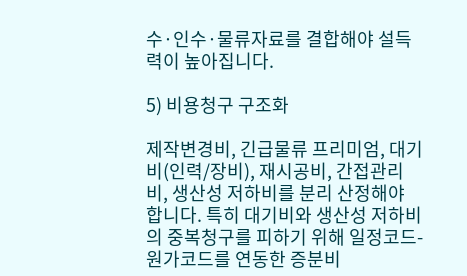수·인수·물류자료를 결합해야 설득력이 높아집니다.

5) 비용청구 구조화

제작변경비, 긴급물류 프리미엄, 대기비(인력/장비), 재시공비, 간접관리비, 생산성 저하비를 분리 산정해야 합니다. 특히 대기비와 생산성 저하비의 중복청구를 피하기 위해 일정코드-원가코드를 연동한 증분비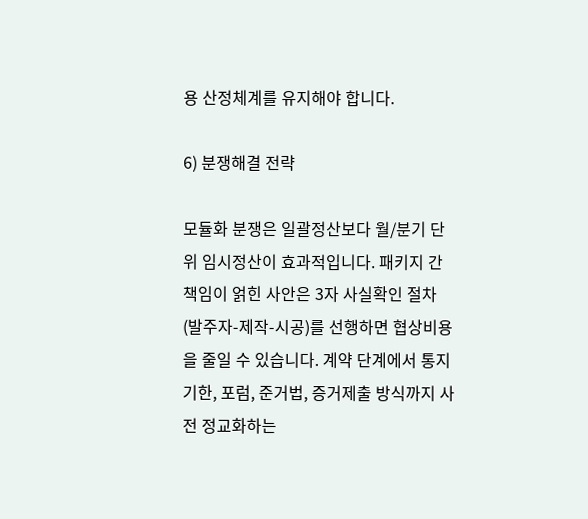용 산정체계를 유지해야 합니다.

6) 분쟁해결 전략

모듈화 분쟁은 일괄정산보다 월/분기 단위 임시정산이 효과적입니다. 패키지 간 책임이 얽힌 사안은 3자 사실확인 절차(발주자-제작-시공)를 선행하면 협상비용을 줄일 수 있습니다. 계약 단계에서 통지기한, 포럼, 준거법, 증거제출 방식까지 사전 정교화하는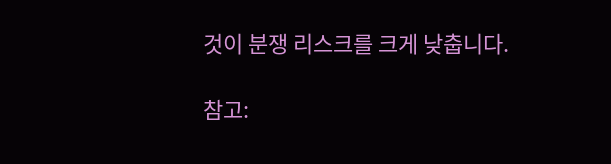것이 분쟁 리스크를 크게 낮춥니다.

참고: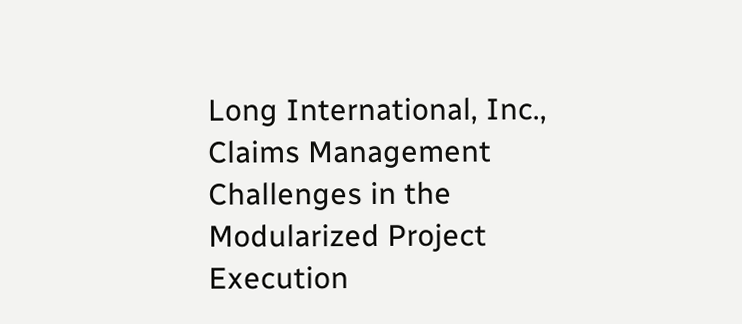Long International, Inc., Claims Management Challenges in the Modularized Project Execution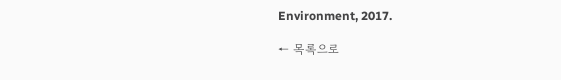Environment, 2017.

← 목록으로